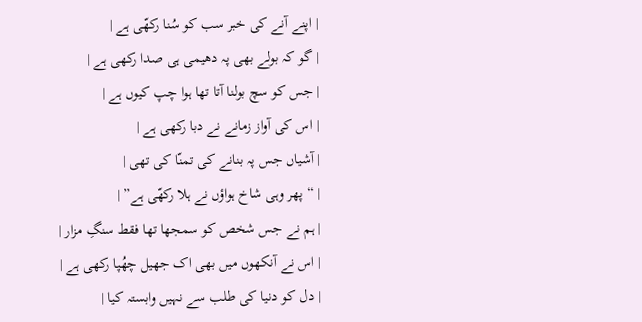| اپنے آنے کی خبر سب کو سُنا رکھّی ہے |
| گو کہ بولے بھی پہ دھیمی ہی صدا رکھی ہے |
| جس کو سچ بولنا آتا تھا ہوا چپ کیوں ہے |
| اس کی آواز زمانے نے دبا رکھی ہے |
| آشیاں جس پہ بنانے کی تمنّا کی تھی |
| “پھر وہی شاخ ہواؤں نے ہلا رکھّی ہے” |
| ہم نے جس شخص کو سمجھا تھا فقط سنگِ مزار |
| اس نے آنکھوں میں بھی اک جھیل چھُپا رکھی ہے |
| دل کو دنیا کی طلب سے نہیں وابستہ کیا |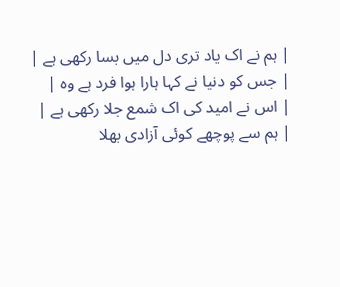| ہم نے اک یاد تری دل میں بسا رکھی ہے |
| جس کو دنیا نے کہا ہارا ہوا فرد ہے وہ |
| اس نے امید کی اک شمع جلا رکھی ہے |
| ہم سے پوچھے کوئی آزادی بھلا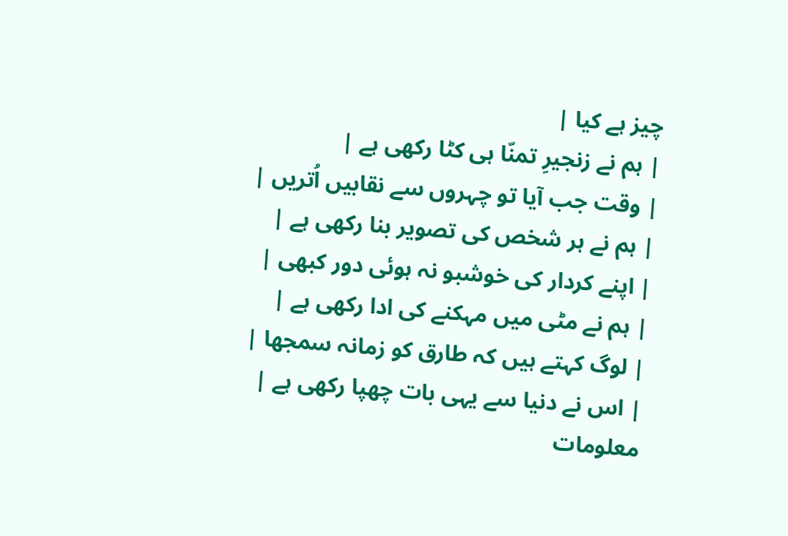چیز ہے کیا |
| ہم نے زنجیرِ تمنّا ہی کٹا رکھی ہے |
| وقت جب آیا تو چہروں سے نقابیں اُتریں |
| ہم نے ہر شخص کی تصویر بنا رکھی ہے |
| اپنے کردار کی خوشبو نہ ہوئی دور کبھی |
| ہم نے مٹی میں مہکنے کی ادا رکھی ہے |
| لوگ کہتے ہیں کہ طارق کو زمانہ سمجھا |
| اس نے دنیا سے یہی بات چھپا رکھی ہے |
معلومات